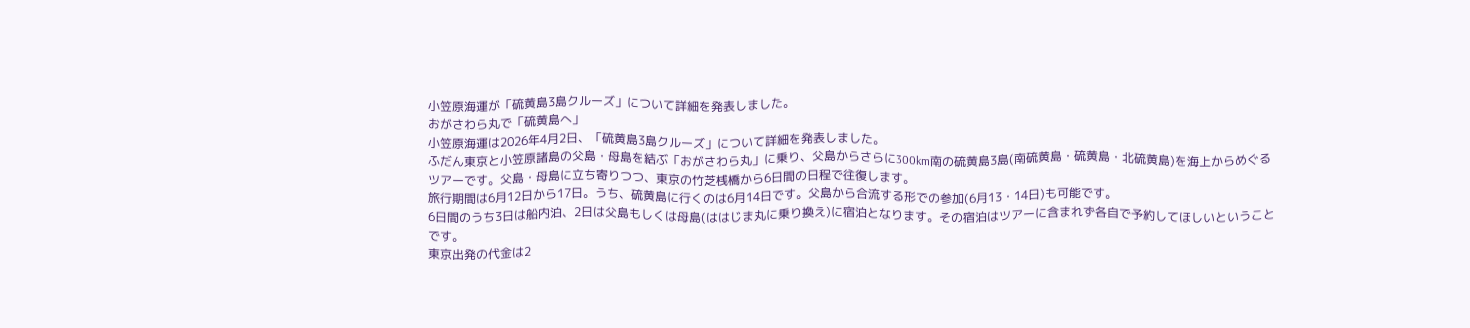小笠原海運が「硫黄島3島クルーズ」について詳細を発表しました。
おがさわら丸で「硫黄島へ」
小笠原海運は2026年4月2日、「硫黄島3島クルーズ」について詳細を発表しました。
ふだん東京と小笠原諸島の父島・母島を結ぶ「おがさわら丸」に乗り、父島からさらに300km南の硫黄島3島(南硫黄島・硫黄島・北硫黄島)を海上からめぐるツアーです。父島・母島に立ち寄りつつ、東京の竹芝桟橋から6日間の日程で往復します。
旅行期間は6月12日から17日。うち、硫黄島に行くのは6月14日です。父島から合流する形での参加(6月13・14日)も可能です。
6日間のうち3日は船内泊、2日は父島もしくは母島(ははじま丸に乗り換え)に宿泊となります。その宿泊はツアーに含まれず各自で予約してほしいということです。
東京出発の代金は2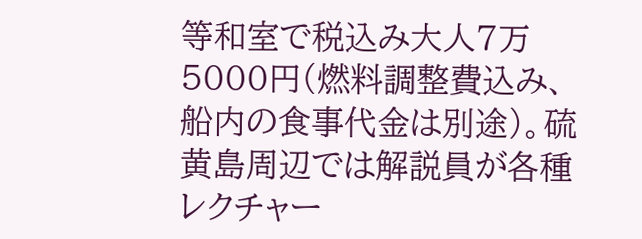等和室で税込み大人7万5000円(燃料調整費込み、船内の食事代金は別途)。硫黄島周辺では解説員が各種レクチャー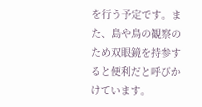を行う予定です。また、島や鳥の観察のため双眼鏡を持参すると便利だと呼びかけています。